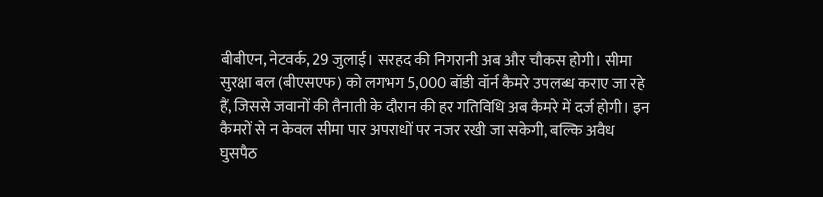बीबीएन, नेटवर्क, 29 जुलाई। सरहद की निगरानी अब और चौकस होगी। सीमा सुरक्षा बल (बीएसएफ) को लगभग 5,000 बॉडी वॉर्न कैमरे उपलब्ध कराए जा रहे हैं, जिससे जवानों की तैनाती के दौरान की हर गतिविधि अब कैमरे में दर्ज होगी। इन कैमरों से न केवल सीमा पार अपराधों पर नजर रखी जा सकेगी, बल्कि अवैध घुसपैठ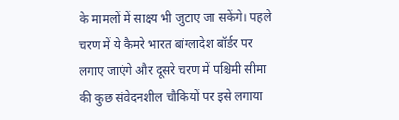के मामलों में साक्ष्य भी जुटाए जा सकेंगे। पहले चरण में ये कैमरे भारत बांग्लादेश बॉर्डर पर लगाए जाएंगे और दूसरे चरण में पश्चिमी सीमा की कुछ संवेदनशील चौकियों पर इसे लगाया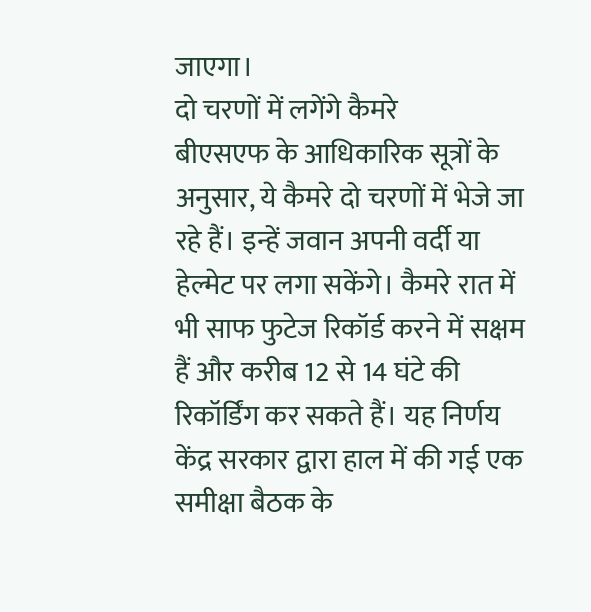जाएगा।
दो चरणों में लगेंगे कैमरे
बीएसएफ के आधिकारिक सूत्रों के अनुसार, ये कैमरे दो चरणों में भेजे जा रहे हैं। इन्हें जवान अपनी वर्दी या हेल्मेट पर लगा सकेंगे। कैमरे रात में भी साफ फुटेज रिकॉर्ड करने में सक्षम हैं और करीब 12 से 14 घंटे की रिकॉर्डिंग कर सकते हैं। यह निर्णय केंद्र सरकार द्वारा हाल में की गई एक समीक्षा बैठक के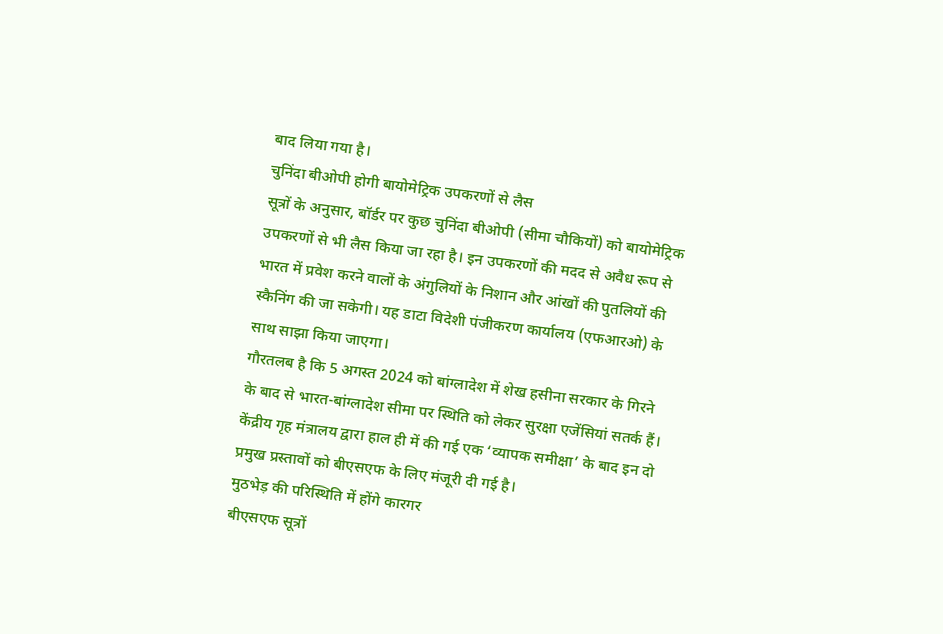बाद लिया गया है।
चुनिंदा बीओपी होगी बायोमेट्रिक उपकरणों से लैस
सूत्रों के अनुसार, बॉर्डर पर कुछ चुनिंदा बीओपी (सीमा चौकियों) को बायोमेट्रिक उपकरणों से भी लैस किया जा रहा है। इन उपकरणों की मदद से अवैध रूप से भारत में प्रवेश करने वालों के अंगुलियों के निशान और आंखों की पुतलियों की स्कैनिंग की जा सकेगी। यह डाटा विदेशी पंजीकरण कार्यालय (एफआरओ) के साथ साझा किया जाएगा।
गौरतलब है कि 5 अगस्त 2024 को बांग्लादेश में शेख हसीना सरकार के गिरने के बाद से भारत-बांग्लादेश सीमा पर स्थिति को लेकर सुरक्षा एजेंसियां सतर्क हैं। केंद्रीय गृह मंत्रालय द्वारा हाल ही में की गई एक ‘व्यापक समीक्षा’ के बाद इन दो प्रमुख प्रस्तावों को बीएसएफ के लिए मंजूरी दी गई है।
मुठभेड़ की परिस्थिति में होंगे कारगर
बीएसएफ सूत्रों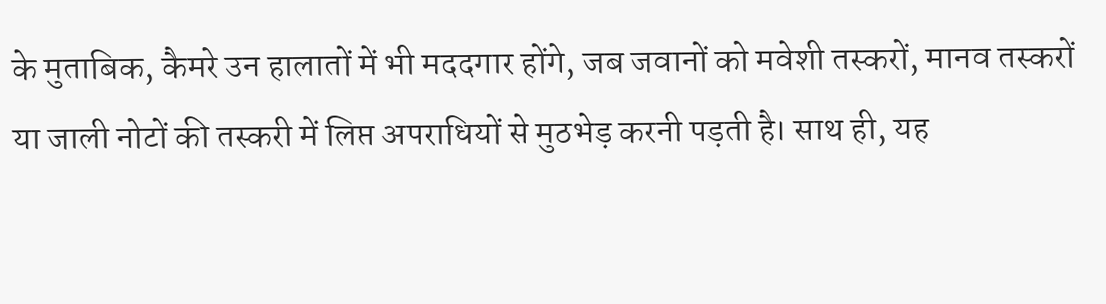के मुताबिक, कैमरे उन हालातों में भी मददगार होंगे, जब जवानों को मवेशी तस्करों, मानव तस्करों या जाली नोटों की तस्करी में लिप्त अपराधियों से मुठभेड़ करनी पड़ती है। साथ ही, यह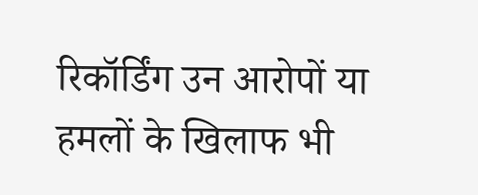रिकॉर्डिंग उन आरोपों या हमलों के खिलाफ भी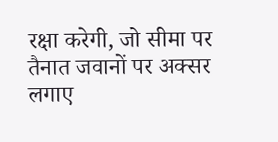रक्षा करेगी, जो सीमा पर तैनात जवानों पर अक्सर लगाए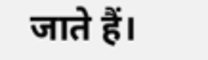जाते हैं।